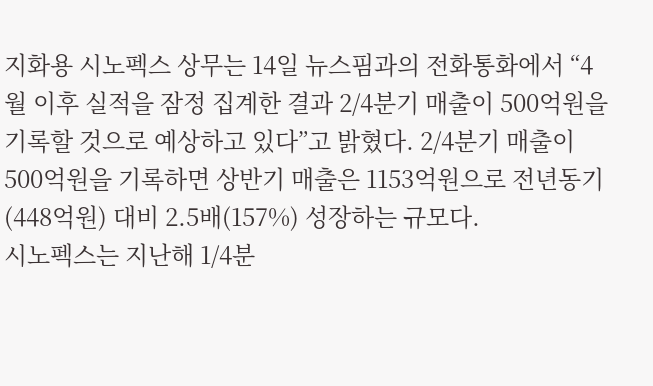지화용 시노펙스 상무는 14일 뉴스핌과의 전화통화에서 “4월 이후 실적을 잠정 집계한 결과 2/4분기 매출이 500억원을 기록할 것으로 예상하고 있다”고 밝혔다. 2/4분기 매출이 500억원을 기록하면 상반기 매출은 1153억원으로 전년동기(448억원) 대비 2.5배(157%) 성장하는 규모다.
시노펙스는 지난해 1/4분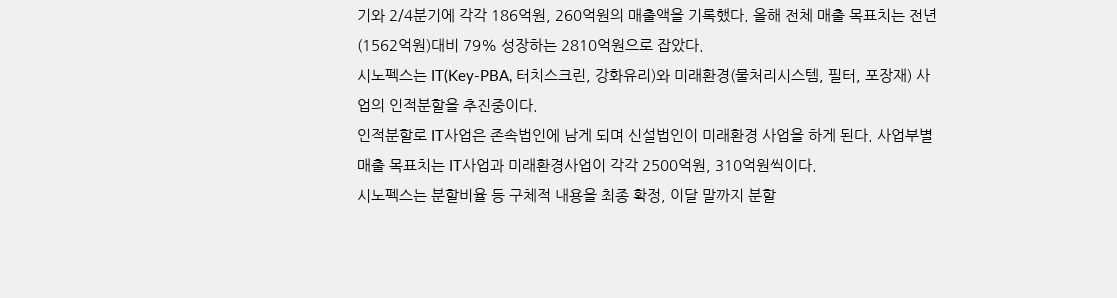기와 2/4분기에 각각 186억원, 260억원의 매출액을 기록했다. 올해 전체 매출 목표치는 전년(1562억원)대비 79% 성장하는 2810억원으로 잡았다.
시노펙스는 IT(Key-PBA, 터치스크린, 강화유리)와 미래환경(물처리시스템, 필터, 포장재) 사업의 인적분할을 추진중이다.
인적분할로 IT사업은 존속법인에 남게 되며 신설법인이 미래환경 사업을 하게 된다. 사업부별 매출 목표치는 IT사업과 미래환경사업이 각각 2500억원, 310억원씩이다.
시노펙스는 분할비율 등 구체적 내용을 최종 확정, 이달 말까지 분할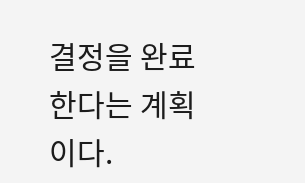결정을 완료한다는 계획이다.